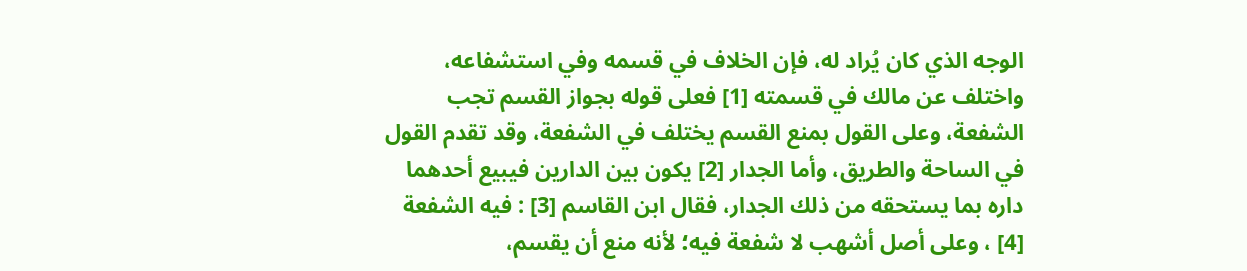الوجه الذي كان يُراد له، فإن الخلاف في قسمه وفي استشفاعه، واختلف عن مالك في قسمته [1] فعلى قوله بجواز القسم تجب الشفعة، وعلى القول بمنع القسم يختلف في الشفعة، وقد تقدم القول في الساحة والطريق، وأما الجدار [2] يكون بين الدارين فيبيع أحدهما داره بما يستحقه من ذلك الجدار، فقال ابن القاسم [3] : فيه الشفعة [4] ، وعلى أصل أشهب لا شفعة فيه؛ لأنه منع أن يقسم،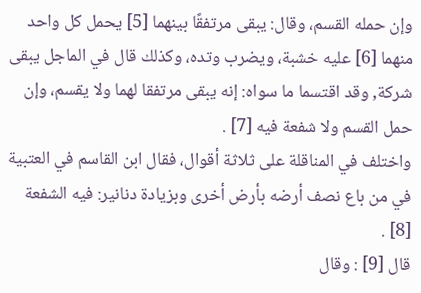وإن حمله القسم، وقال: يبقى مرتفقًا بينهما [5] يحمل كل واحد منهما [6] عليه خشبة، ويضرب وتده، وكذلك قال في الماجل يبقى شركة, وقد اقتسما ما سواه: إنه يبقى مرتفقا لهما ولا يقسم، وإن حمل القسم ولا شفعة فيه [7] .
واختلف في المناقلة على ثلاثة أقوال، فقال ابن القاسم في العتبية في من باع نصف أرضه بأرض أخرى وبزيادة دنانير: فيه الشفعة [8] .
قال [9] : وقال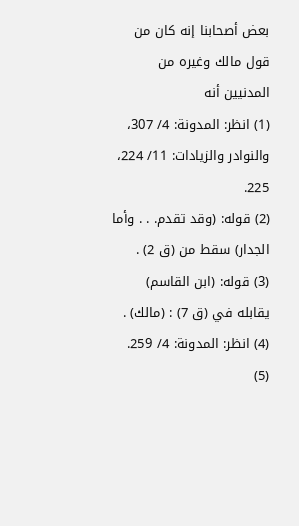بعض أصحابنا إنه كان من قول مالك وغيره من المدنيين أنه
(1) انظر: المدونة: 4/ 307، والنوادر والزيادات: 11/ 224، 225.
(2) قوله: (وقد تقدم. . . وأما الجدار) سقط من (ق 2) .
(3) قوله: (ابن القاسم) يقابله في (ق 7) : (مالك) .
(4) انظر: المدونة: 4/ 259.
(5)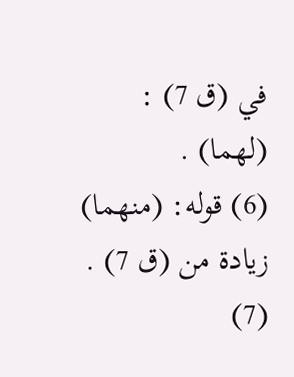في (ق 7) : (لهما) .
(6) قوله: (منهما) زيادة من (ق 7) .
(7)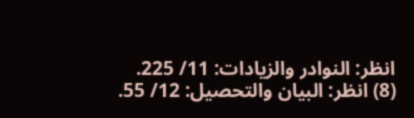انظر: النوادر والزيادات: 11/ 225.
(8) انظر: البيان والتحصيل: 12/ 55.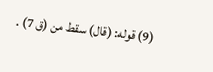(9) قوله: (قال) سقط من (ق 7) .